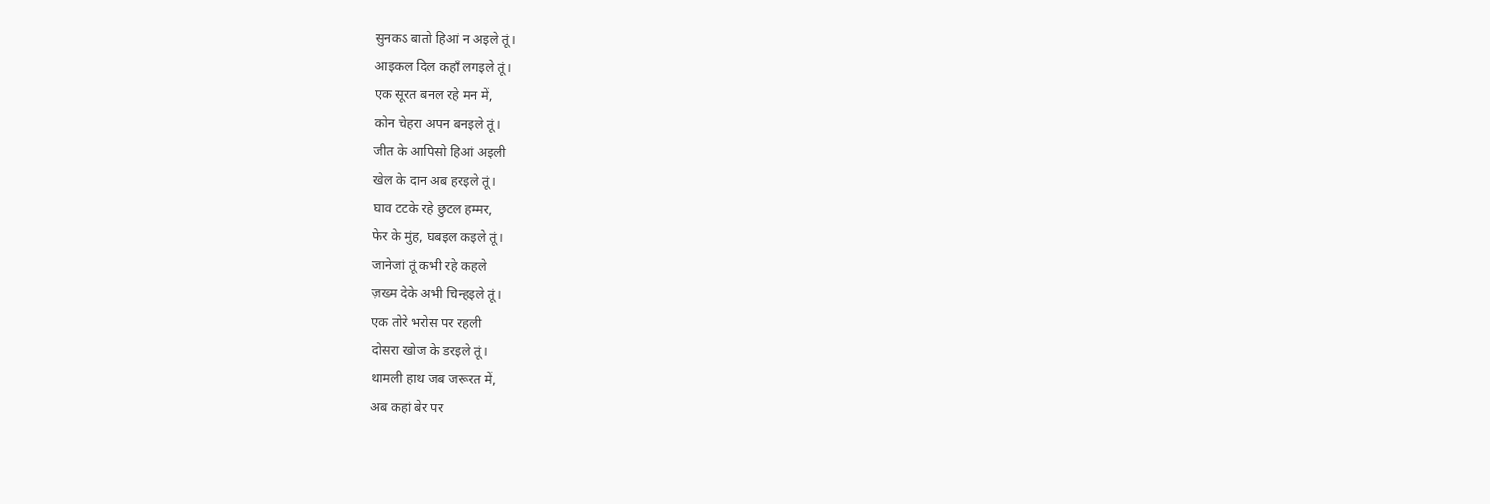सुनकऽ बातो हिआं न अइले तूं।
आइकल दिल कहाँ लगइले तूं।
एक सूरत बनल रहे मन में,
कोन चेहरा अपन बनइले तूं।
जीत के आपिसो हिआं अइली
खेल के दान अब हरइले तूं।
घाव टटके रहे छुटल हम्मर,
फेर के मुंह, घबइल कइले तूं।
जानेजां तूं कभी रहे कहले
ज़ख्म देके अभी चिन्हइले तूं।
एक तोरे भरोस पर रहली
दोसरा खोज के डरइले तूं।
थामली हाथ जब जरूरत में,
अब कहां बेर पर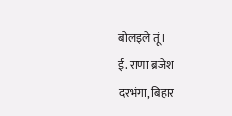बोलइले तूं।
ई. राणा ब्रजेश
दरभंगा, बिहार